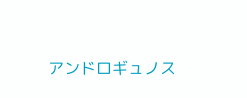アンドロギュノス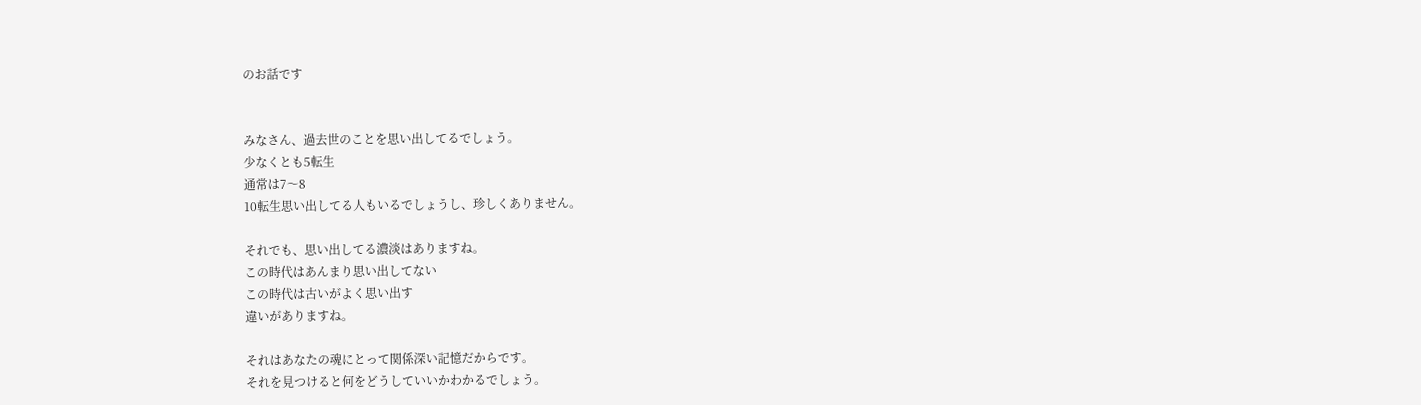のお話です


みなさん、過去世のことを思い出してるでしょう。
少なくとも5転生
通常は7〜8
10転生思い出してる人もいるでしょうし、珍しくありません。

それでも、思い出してる濃淡はありますね。
この時代はあんまり思い出してない
この時代は古いがよく思い出す
違いがありますね。

それはあなたの魂にとって関係深い記憶だからです。
それを見つけると何をどうしていいかわかるでしょう。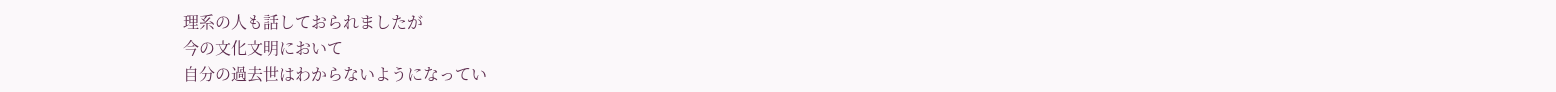理系の人も話しておられましたが
今の文化文明において
自分の過去世はわからないようになってい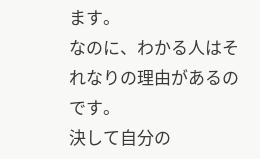ます。
なのに、わかる人はそれなりの理由があるのです。
決して自分の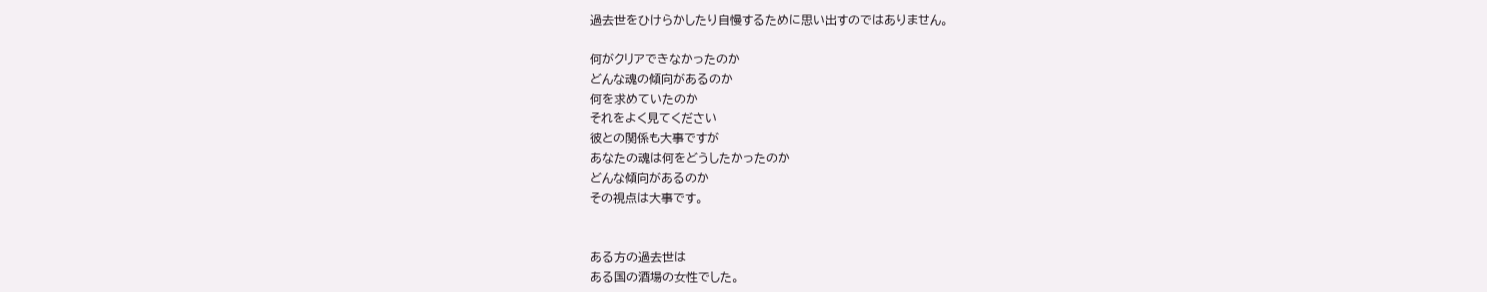過去世をひけらかしたり自慢するために思い出すのではありません。

何がクリアできなかったのか
どんな魂の傾向があるのか
何を求めていたのか
それをよく見てください
彼との関係も大事ですが
あなたの魂は何をどうしたかったのか
どんな傾向があるのか
その視点は大事です。


ある方の過去世は
ある国の酒場の女性でした。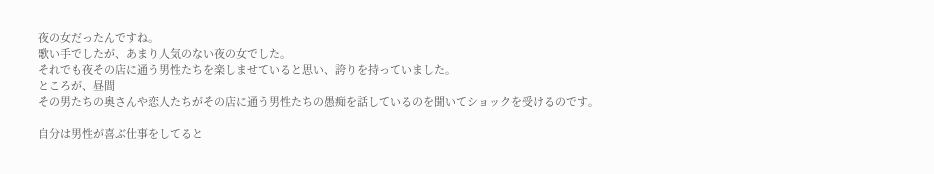夜の女だったんですね。
歌い手でしたが、あまり人気のない夜の女でした。
それでも夜その店に通う男性たちを楽しませていると思い、誇りを持っていました。
ところが、昼間
その男たちの奥さんや恋人たちがその店に通う男性たちの愚痴を話しているのを聞いてショックを受けるのです。

自分は男性が喜ぶ仕事をしてると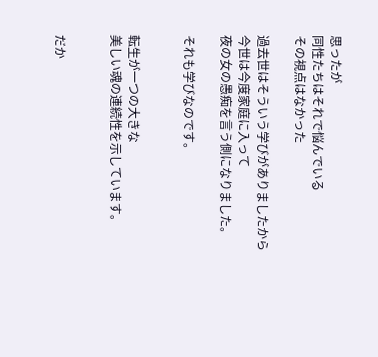思ったが
同性たちはそれで悩んでいる
その視点はなかった

過去世はそういう学びがありましたから
今世は今度家庭に入って
夜の女の愚痴を言う側になりました。

それも学びなのです。


転生が一つの大きな
美しい魂の連続性を示しています。


だか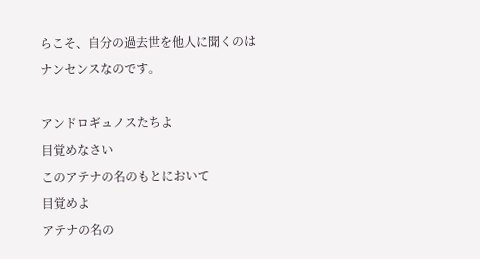らこそ、自分の過去世を他人に聞くのはナンセンスなのです。

アンドロギュノスたちよ
目覚めなさい
このアテナの名のもとにおいて
目覚めよ
アテナの名の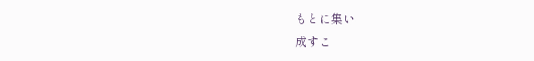もとに集い
成すこ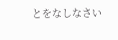とをなしなさい